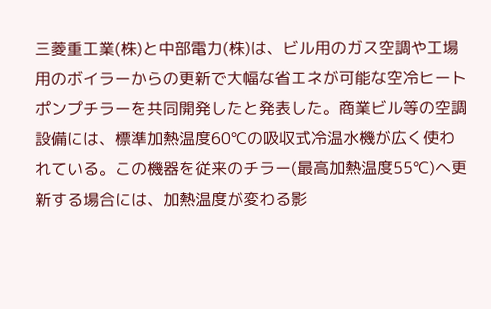三菱重工業(株)と中部電力(株)は、ビル用のガス空調や工場用のボイラーからの更新で大幅な省エネが可能な空冷ヒートポンプチラーを共同開発したと発表した。商業ビル等の空調設備には、標準加熱温度60℃の吸収式冷温水機が広く使われている。この機器を従来のチラー(最高加熱温度55℃)へ更新する場合には、加熱温度が変わる影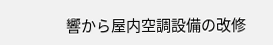響から屋内空調設備の改修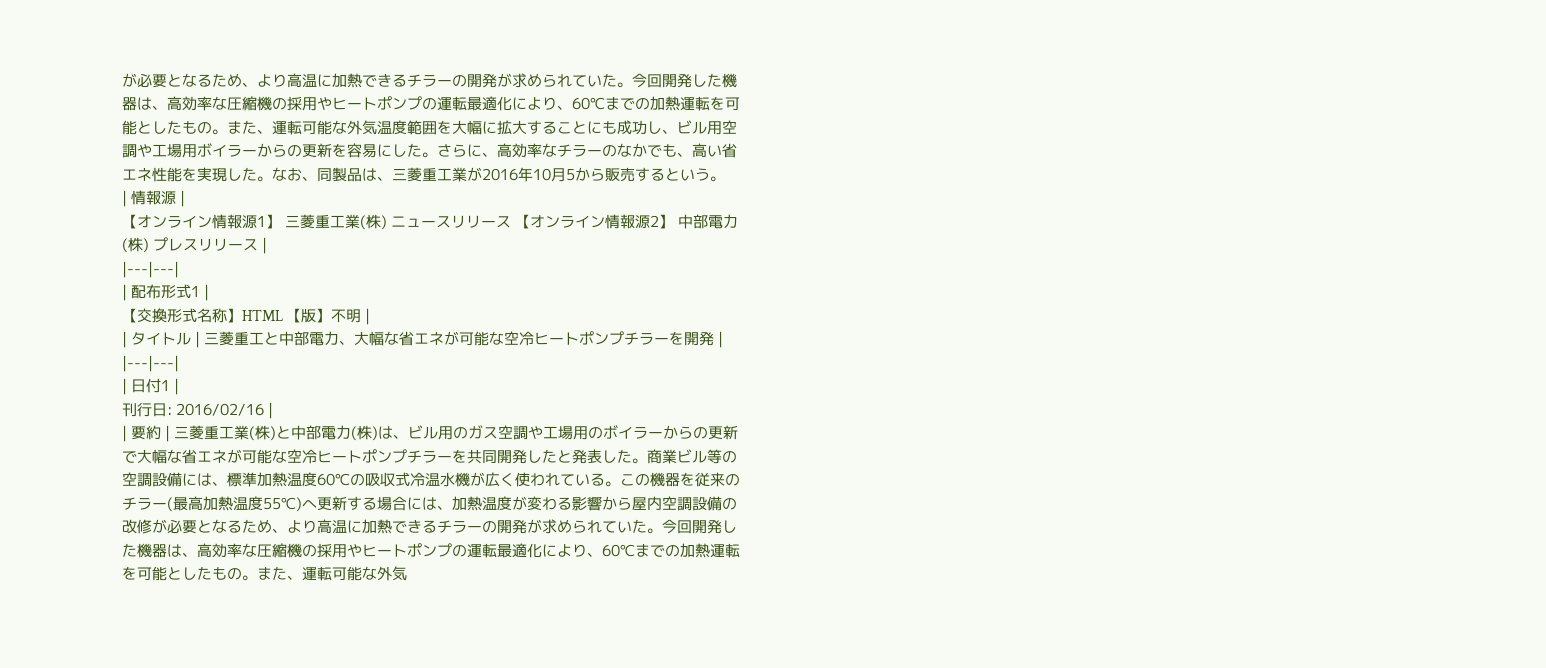が必要となるため、より高温に加熱できるチラーの開発が求められていた。今回開発した機器は、高効率な圧縮機の採用やヒートポンプの運転最適化により、60℃までの加熱運転を可能としたもの。また、運転可能な外気温度範囲を大幅に拡大することにも成功し、ビル用空調や工場用ボイラーからの更新を容易にした。さらに、高効率なチラーのなかでも、高い省エネ性能を実現した。なお、同製品は、三菱重工業が2016年10月5から販売するという。
| 情報源 |
【オンライン情報源1】 三菱重工業(株) ニュースリリース 【オンライン情報源2】 中部電力(株) プレスリリース |
|---|---|
| 配布形式1 |
【交換形式名称】HTML 【版】不明 |
| タイトル | 三菱重工と中部電力、大幅な省エネが可能な空冷ヒートポンプチラーを開発 |
|---|---|
| 日付1 |
刊行日: 2016/02/16 |
| 要約 | 三菱重工業(株)と中部電力(株)は、ビル用のガス空調や工場用のボイラーからの更新で大幅な省エネが可能な空冷ヒートポンプチラーを共同開発したと発表した。商業ビル等の空調設備には、標準加熱温度60℃の吸収式冷温水機が広く使われている。この機器を従来のチラー(最高加熱温度55℃)へ更新する場合には、加熱温度が変わる影響から屋内空調設備の改修が必要となるため、より高温に加熱できるチラーの開発が求められていた。今回開発した機器は、高効率な圧縮機の採用やヒートポンプの運転最適化により、60℃までの加熱運転を可能としたもの。また、運転可能な外気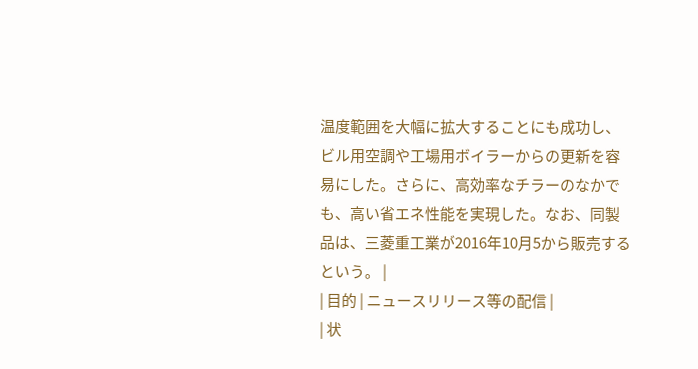温度範囲を大幅に拡大することにも成功し、ビル用空調や工場用ボイラーからの更新を容易にした。さらに、高効率なチラーのなかでも、高い省エネ性能を実現した。なお、同製品は、三菱重工業が2016年10月5から販売するという。 |
| 目的 | ニュースリリース等の配信 |
| 状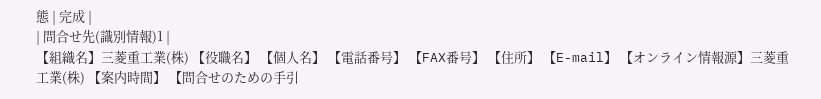態 | 完成 |
| 問合せ先(識別情報)1 |
【組織名】三菱重工業(株) 【役職名】 【個人名】 【電話番号】 【FAX番号】 【住所】 【E-mail】 【オンライン情報源】三菱重工業(株) 【案内時間】 【問合せのための手引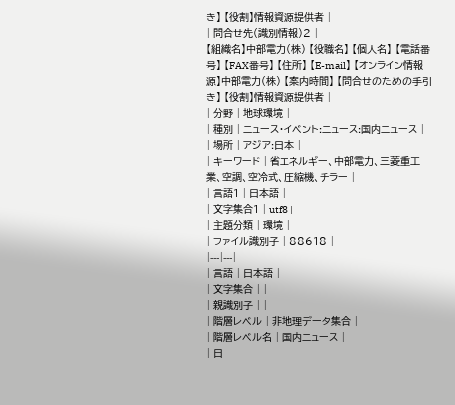き】 【役割】情報資源提供者 |
| 問合せ先(識別情報)2 |
【組織名】中部電力(株) 【役職名】 【個人名】 【電話番号】 【FAX番号】 【住所】 【E-mail】 【オンライン情報源】中部電力(株) 【案内時間】 【問合せのための手引き】 【役割】情報資源提供者 |
| 分野 | 地球環境 |
| 種別 | ニュース・イベント:ニュース:国内ニュース |
| 場所 | アジア:日本 |
| キーワード | 省エネルギー、中部電力、三菱重工業、空調、空冷式、圧縮機、チラー |
| 言語1 | 日本語 |
| 文字集合1 | utf8 |
| 主題分類 | 環境 |
| ファイル識別子 | 88618 |
|---|---|
| 言語 | 日本語 |
| 文字集合 | |
| 親識別子 | |
| 階層レベル | 非地理データ集合 |
| 階層レベル名 | 国内ニュース |
| 日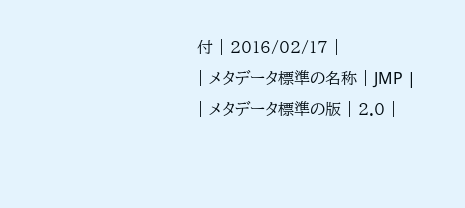付 | 2016/02/17 |
| メタデータ標準の名称 | JMP |
| メタデータ標準の版 | 2.0 |